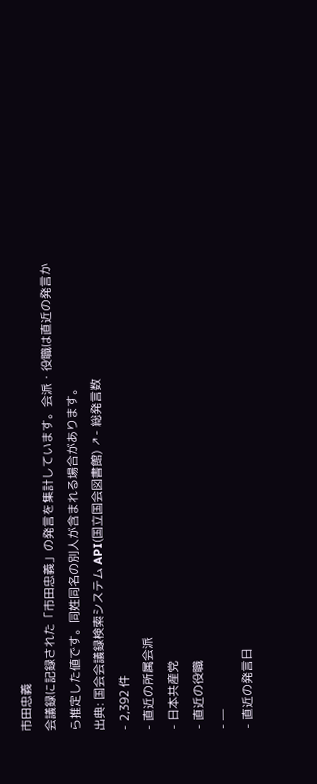市田忠義
会議録に記録された「市田忠義」の発言を集計しています。会派・役職は直近の発言から推定した値です。同姓同名の別人が含まれる場合があります。
出典: 国会会議録検索システム API(国立国会図書館) ↗- 総発言数
- 2,392 件
- 直近の所属会派
- 日本共産党
- 直近の役職
- —
- 直近の発言日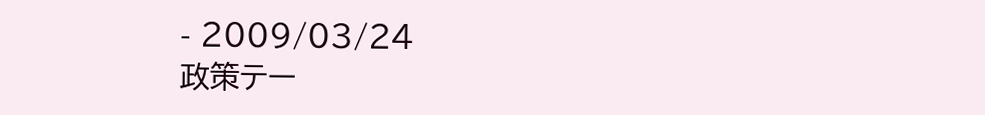- 2009/03/24
政策テー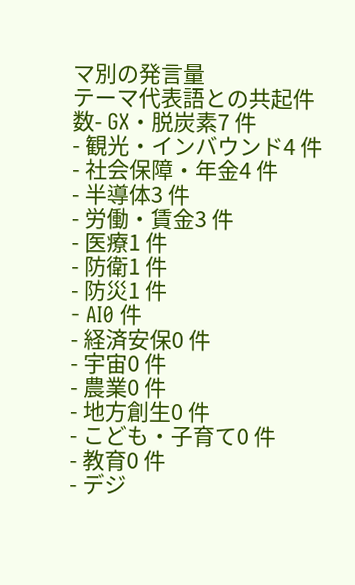マ別の発言量
テーマ代表語との共起件数- GX・脱炭素7 件
- 観光・インバウンド4 件
- 社会保障・年金4 件
- 半導体3 件
- 労働・賃金3 件
- 医療1 件
- 防衛1 件
- 防災1 件
- AI0 件
- 経済安保0 件
- 宇宙0 件
- 農業0 件
- 地方創生0 件
- こども・子育て0 件
- 教育0 件
- デジ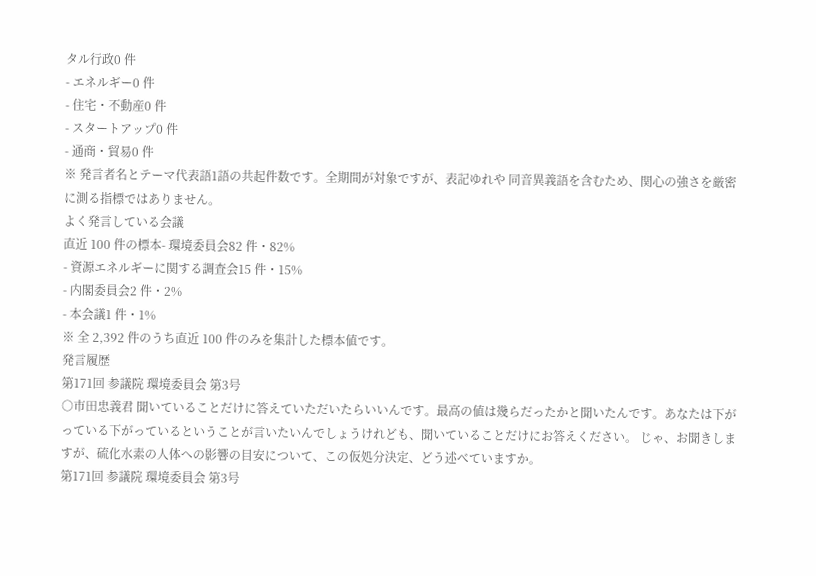タル行政0 件
- エネルギー0 件
- 住宅・不動産0 件
- スタートアップ0 件
- 通商・貿易0 件
※ 発言者名とテーマ代表語1語の共起件数です。全期間が対象ですが、表記ゆれや 同音異義語を含むため、関心の強さを厳密に測る指標ではありません。
よく発言している会議
直近 100 件の標本- 環境委員会82 件・82%
- 資源エネルギーに関する調査会15 件・15%
- 内閣委員会2 件・2%
- 本会議1 件・1%
※ 全 2,392 件のうち直近 100 件のみを集計した標本値です。
発言履歴
第171回 参議院 環境委員会 第3号
○市田忠義君 聞いていることだけに答えていただいたらいいんです。最高の値は幾らだったかと聞いたんです。あなたは下がっている下がっているということが言いたいんでしょうけれども、聞いていることだけにお答えください。 じゃ、お聞きしますが、硫化水素の人体への影響の目安について、この仮処分決定、どう述べていますか。
第171回 参議院 環境委員会 第3号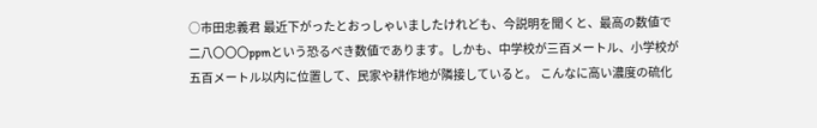○市田忠義君 最近下がったとおっしゃいましたけれども、今説明を聞くと、最高の数値で二八〇〇〇ppmという恐るべき数値であります。しかも、中学校が三百メートル、小学校が五百メートル以内に位置して、民家や耕作地が隣接していると。 こんなに高い濃度の硫化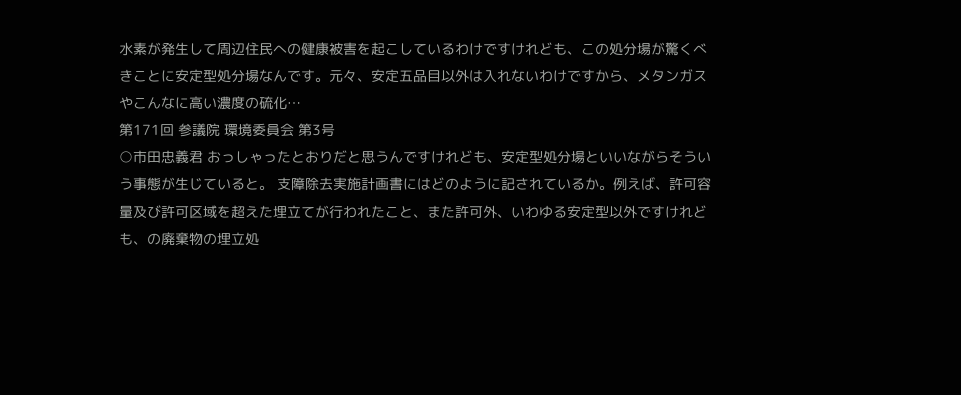水素が発生して周辺住民への健康被害を起こしているわけですけれども、この処分場が驚くべきことに安定型処分場なんです。元々、安定五品目以外は入れないわけですから、メタンガスやこんなに高い濃度の硫化…
第171回 参議院 環境委員会 第3号
○市田忠義君 おっしゃったとおりだと思うんですけれども、安定型処分場といいながらそういう事態が生じていると。 支障除去実施計画書にはどのように記されているか。例えば、許可容量及び許可区域を超えた埋立てが行われたこと、また許可外、いわゆる安定型以外ですけれども、の廃棄物の埋立処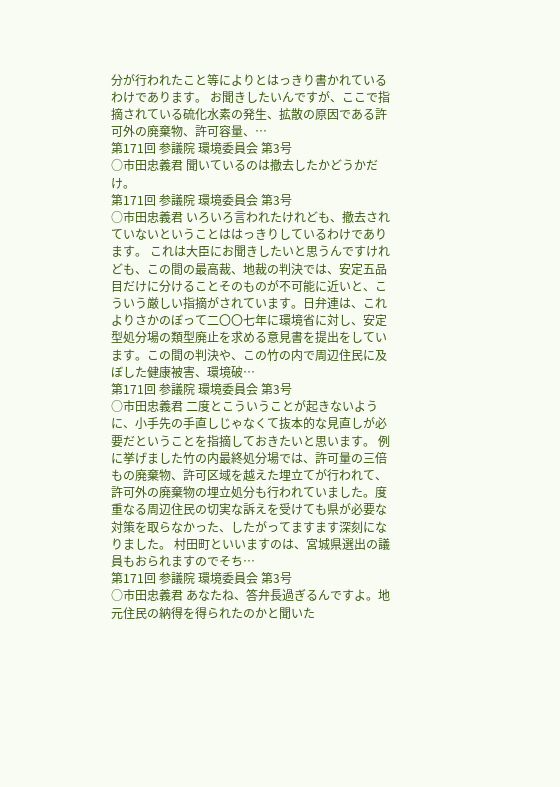分が行われたこと等によりとはっきり書かれているわけであります。 お聞きしたいんですが、ここで指摘されている硫化水素の発生、拡散の原因である許可外の廃棄物、許可容量、…
第171回 参議院 環境委員会 第3号
○市田忠義君 聞いているのは撤去したかどうかだけ。
第171回 参議院 環境委員会 第3号
○市田忠義君 いろいろ言われたけれども、撤去されていないということははっきりしているわけであります。 これは大臣にお聞きしたいと思うんですけれども、この間の最高裁、地裁の判決では、安定五品目だけに分けることそのものが不可能に近いと、こういう厳しい指摘がされています。日弁連は、これよりさかのぼって二〇〇七年に環境省に対し、安定型処分場の類型廃止を求める意見書を提出をしています。この間の判決や、この竹の内で周辺住民に及ぼした健康被害、環境破…
第171回 参議院 環境委員会 第3号
○市田忠義君 二度とこういうことが起きないように、小手先の手直しじゃなくて抜本的な見直しが必要だということを指摘しておきたいと思います。 例に挙げました竹の内最終処分場では、許可量の三倍もの廃棄物、許可区域を越えた埋立てが行われて、許可外の廃棄物の埋立処分も行われていました。度重なる周辺住民の切実な訴えを受けても県が必要な対策を取らなかった、したがってますます深刻になりました。 村田町といいますのは、宮城県選出の議員もおられますのでそち…
第171回 参議院 環境委員会 第3号
○市田忠義君 あなたね、答弁長過ぎるんですよ。地元住民の納得を得られたのかと聞いた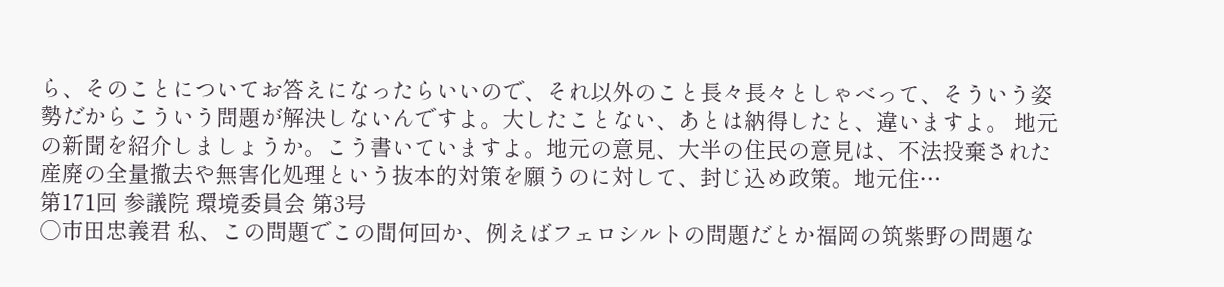ら、そのことについてお答えになったらいいので、それ以外のこと長々長々としゃべって、そういう姿勢だからこういう問題が解決しないんですよ。大したことない、あとは納得したと、違いますよ。 地元の新聞を紹介しましょうか。こう書いていますよ。地元の意見、大半の住民の意見は、不法投棄された産廃の全量撤去や無害化処理という抜本的対策を願うのに対して、封じ込め政策。地元住…
第171回 参議院 環境委員会 第3号
○市田忠義君 私、この問題でこの間何回か、例えばフェロシルトの問題だとか福岡の筑紫野の問題な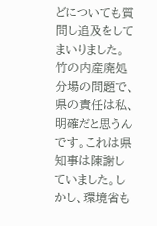どについても質問し追及をしてまいりました。 竹の内産廃処分場の問題で、県の責任は私、明確だと思うんです。これは県知事は陳謝していました。しかし、環境省も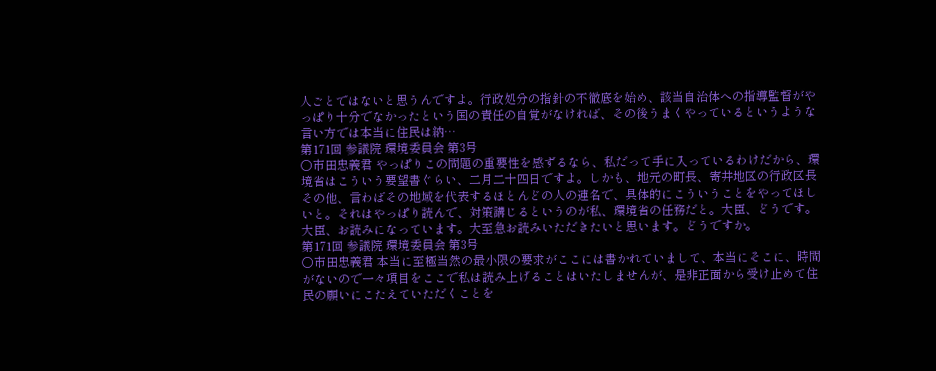人ごとではないと思うんですよ。行政処分の指針の不徹底を始め、該当自治体への指導監督がやっぱり十分でなかったという国の責任の自覚がなければ、その後うまくやっているというような言い方では本当に住民は納…
第171回 参議院 環境委員会 第3号
○市田忠義君 やっぱりこの問題の重要性を感ずるなら、私だって手に入っているわけだから、環境省はこういう要望書ぐらい、二月二十四日ですよ。しかも、地元の町長、寄井地区の行政区長その他、言わばその地域を代表するほとんどの人の連名で、具体的にこういうことをやってほしいと。それはやっぱり読んで、対策講じるというのが私、環境省の任務だと。大臣、どうです。大臣、お読みになっています。大至急お読みいただきたいと思います。どうですか。
第171回 参議院 環境委員会 第3号
○市田忠義君 本当に至極当然の最小限の要求がここには書かれていまして、本当にそこに、時間がないので一々項目をここで私は読み上げることはいたしませんが、是非正面から受け止めて住民の願いにこたえていただくことを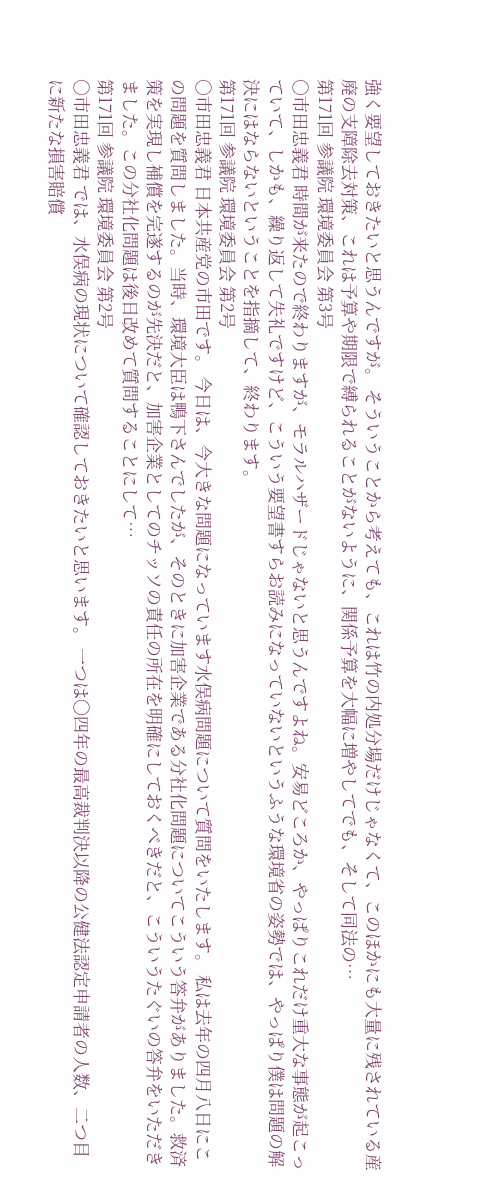強く要望しておきたいと思うんですが。 そういうことから考えても、これは竹の内処分場だけじゃなくて、このほかにも大量に残されている産廃の支障除去対策、これは予算や期限で縛られることがないように、関係予算を大幅に増やしてでも、そして同法の…
第171回 参議院 環境委員会 第3号
○市田忠義君 時間が来たので終わりますが、モラルハザードじゃないと思うんですよね。安易どころか、やっぱりこれだけ重大な事態が起こっていて、しかも、繰り返して失礼ですけど、こういう要望書すらお読みになっていないというふうな環境省の姿勢では、やっぱり僕は問題の解決にはならないということを指摘して、終わります。
第171回 参議院 環境委員会 第2号
○市田忠義君 日本共産党の市田です。 今日は、今大きな問題になっています水俣病問題について質問をいたします。 私は去年の四月八日にこの問題を質問しました。当時、環境大臣は鴨下さんでしたが、そのときに加害企業である分社化問題についてこういう答弁がありました。救済策を実現し補償を完遂するのが先決だと、加害企業としてのチッソの責任の所在を明確にしておくべきだと、こういうたぐいの答弁をいただきました。この分社化問題は後日改めて質問することにして…
第171回 参議院 環境委員会 第2号
○市田忠義君 では、水俣病の現状について確認しておきたいと思います。 一つは〇四年の最高裁判決以降の公健法認定申請者の人数、二つ目に新たな損害賠償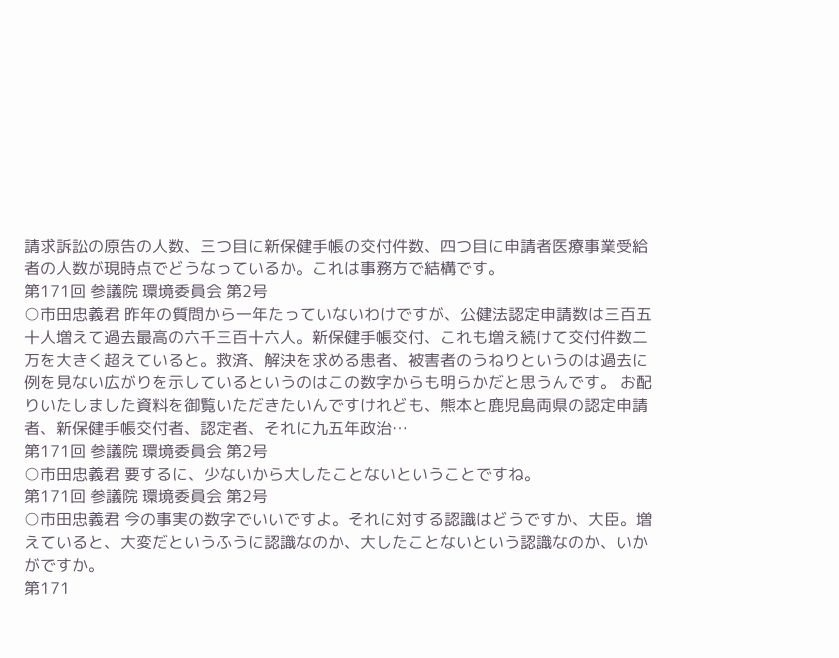請求訴訟の原告の人数、三つ目に新保健手帳の交付件数、四つ目に申請者医療事業受給者の人数が現時点でどうなっているか。これは事務方で結構です。
第171回 参議院 環境委員会 第2号
○市田忠義君 昨年の質問から一年たっていないわけですが、公健法認定申請数は三百五十人増えて過去最高の六千三百十六人。新保健手帳交付、これも増え続けて交付件数二万を大きく超えていると。救済、解決を求める患者、被害者のうねりというのは過去に例を見ない広がりを示しているというのはこの数字からも明らかだと思うんです。 お配りいたしました資料を御覧いただきたいんですけれども、熊本と鹿児島両県の認定申請者、新保健手帳交付者、認定者、それに九五年政治…
第171回 参議院 環境委員会 第2号
○市田忠義君 要するに、少ないから大したことないということですね。
第171回 参議院 環境委員会 第2号
○市田忠義君 今の事実の数字でいいですよ。それに対する認識はどうですか、大臣。増えていると、大変だというふうに認識なのか、大したことないという認識なのか、いかがですか。
第171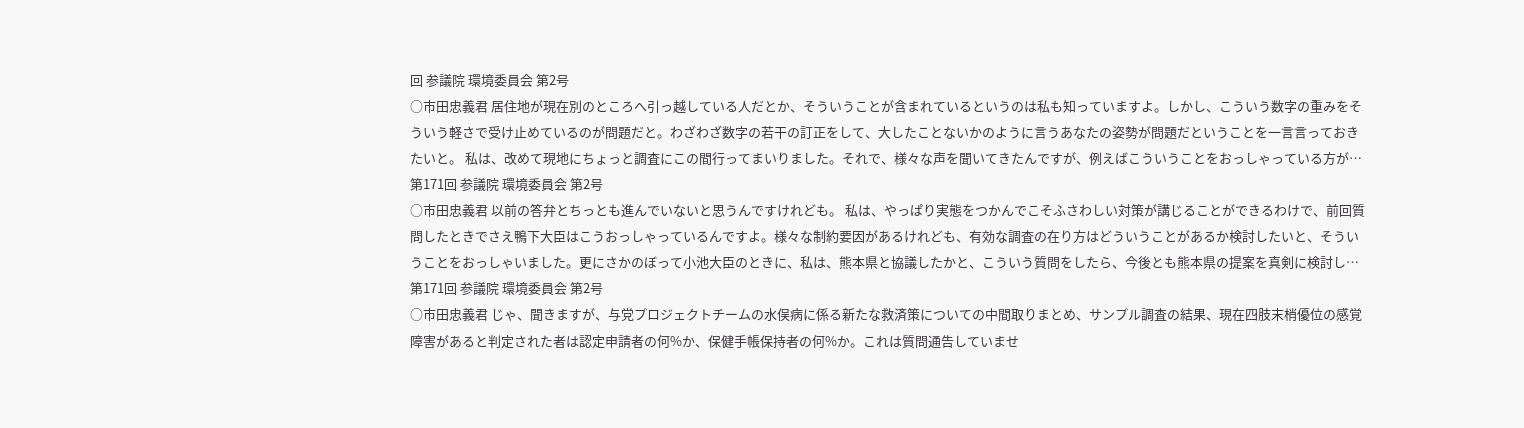回 参議院 環境委員会 第2号
○市田忠義君 居住地が現在別のところへ引っ越している人だとか、そういうことが含まれているというのは私も知っていますよ。しかし、こういう数字の重みをそういう軽さで受け止めているのが問題だと。わざわざ数字の若干の訂正をして、大したことないかのように言うあなたの姿勢が問題だということを一言言っておきたいと。 私は、改めて現地にちょっと調査にこの間行ってまいりました。それで、様々な声を聞いてきたんですが、例えばこういうことをおっしゃっている方が…
第171回 参議院 環境委員会 第2号
○市田忠義君 以前の答弁とちっとも進んでいないと思うんですけれども。 私は、やっぱり実態をつかんでこそふさわしい対策が講じることができるわけで、前回質問したときでさえ鴨下大臣はこうおっしゃっているんですよ。様々な制約要因があるけれども、有効な調査の在り方はどういうことがあるか検討したいと、そういうことをおっしゃいました。更にさかのぼって小池大臣のときに、私は、熊本県と協議したかと、こういう質問をしたら、今後とも熊本県の提案を真剣に検討し…
第171回 参議院 環境委員会 第2号
○市田忠義君 じゃ、聞きますが、与党プロジェクトチームの水俣病に係る新たな救済策についての中間取りまとめ、サンプル調査の結果、現在四肢末梢優位の感覚障害があると判定された者は認定申請者の何%か、保健手帳保持者の何%か。これは質問通告していませ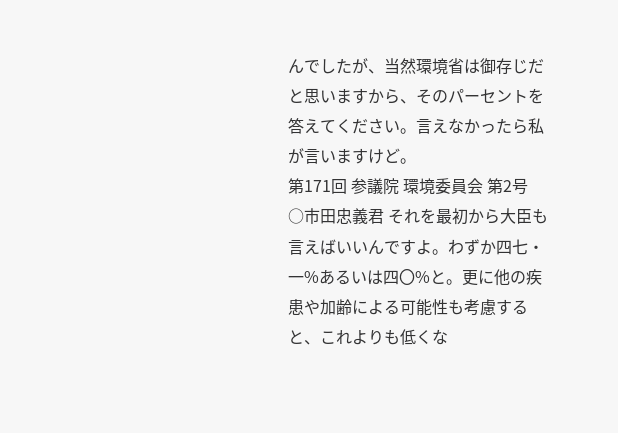んでしたが、当然環境省は御存じだと思いますから、そのパーセントを答えてください。言えなかったら私が言いますけど。
第171回 参議院 環境委員会 第2号
○市田忠義君 それを最初から大臣も言えばいいんですよ。わずか四七・一%あるいは四〇%と。更に他の疾患や加齢による可能性も考慮すると、これよりも低くな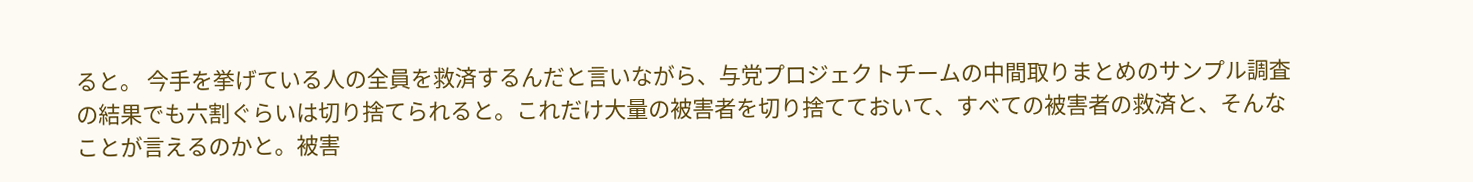ると。 今手を挙げている人の全員を救済するんだと言いながら、与党プロジェクトチームの中間取りまとめのサンプル調査の結果でも六割ぐらいは切り捨てられると。これだけ大量の被害者を切り捨てておいて、すべての被害者の救済と、そんなことが言えるのかと。被害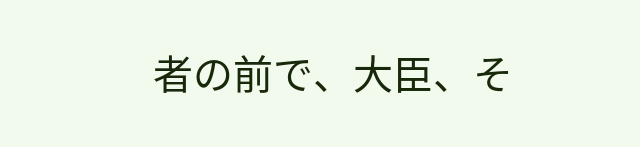者の前で、大臣、そ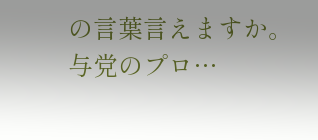の言葉言えますか。与党のプロ…